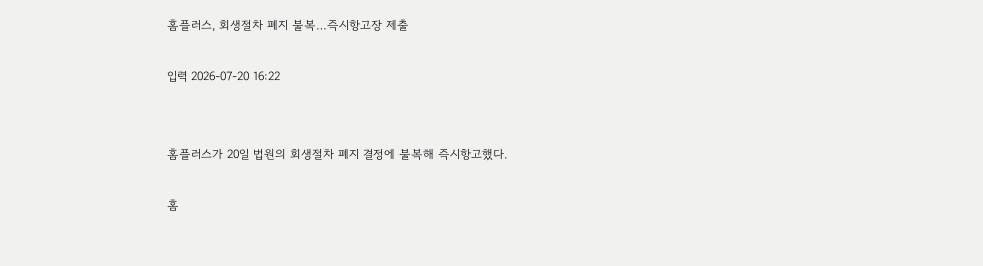홈플러스, 회생절차 폐지 불복…즉시항고장 제출

입력 2026-07-20 16:22


홈플러스가 20일 법원의 회생절차 폐지 결정에 불복해 즉시항고했다.

홈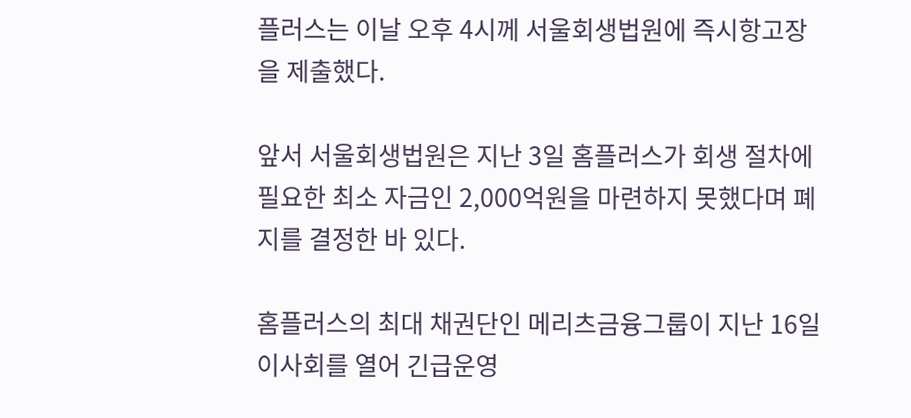플러스는 이날 오후 4시께 서울회생법원에 즉시항고장을 제출했다.

앞서 서울회생법원은 지난 3일 홈플러스가 회생 절차에 필요한 최소 자금인 2,000억원을 마련하지 못했다며 폐지를 결정한 바 있다.

홈플러스의 최대 채권단인 메리츠금융그룹이 지난 16일 이사회를 열어 긴급운영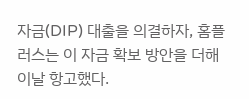자금(DIP) 대출을 의결하자, 홈플러스는 이 자금 확보 방안을 더해 이날 항고했다.